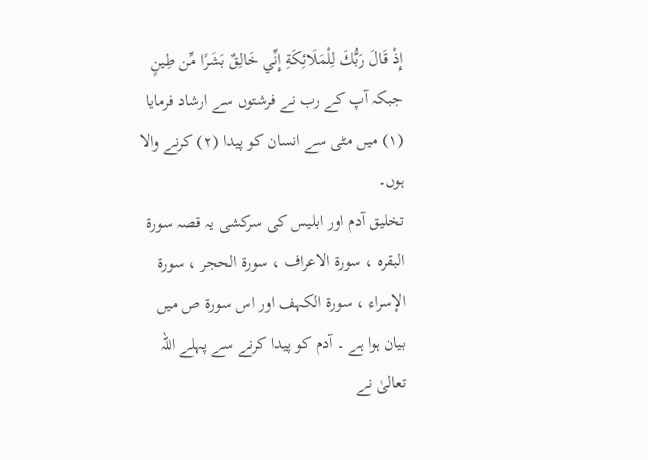إِذْ قَالَ رَبُّكَ لِلْمَلَائِكَةِ إِنِّي خَالِقٌ بَشَرًا مِّن طِينٍ
جبکہ آپ کے رب نے فرشتوں سے ارشاد فرمایا (١) میں مٹی سے انسان کو پیدا (٢) کرنے والا ہوں۔
تخلیق آدم اور ابلیس کی سرکشی یہ قصہ سورۃ البقرہ ، سورۃ الاعراف ، سورۃ الحجر ، سورۃ الإسراء ، سورۃ الکہف اور اس سورۃ ص میں بیان ہوا ہے ۔ آدم کو پیدا کرنے سے پہلے اللہ تعالیٰ نے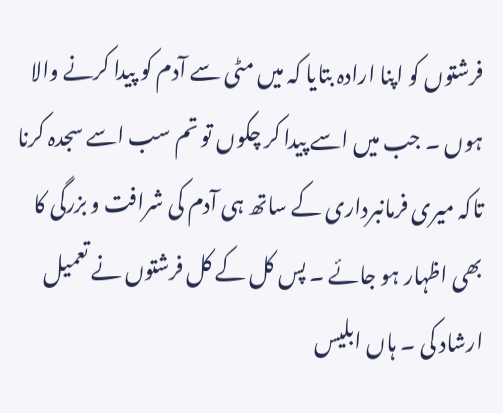فرشتوں کو اپنا ارادہ بتایا کہ میں مٹی سے آدم کو پیدا کرنے والا ہوں ۔ جب میں اسے پیدا کر چکوں تو تم سب اسے سجدہ کرنا تاکہ میری فرمانبرداری کے ساتھ ہی آدم کی شرافت و بزرگی کا بھی اظہار ہو جائے ۔ پس کل کے کل فرشتوں نے تعمیل ارشاد کی ۔ ہاں ابلیس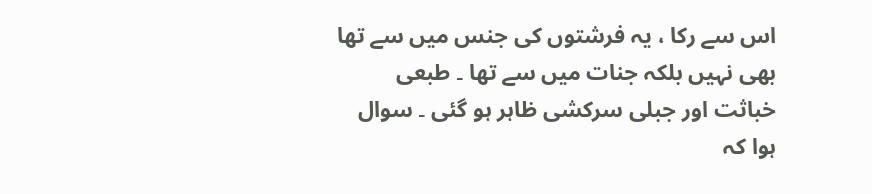اس سے رکا ، یہ فرشتوں کی جنس میں سے تھا بھی نہیں بلکہ جنات میں سے تھا ۔ طبعی خباثت اور جبلی سرکشی ظاہر ہو گئی ۔ سوال ہوا کہ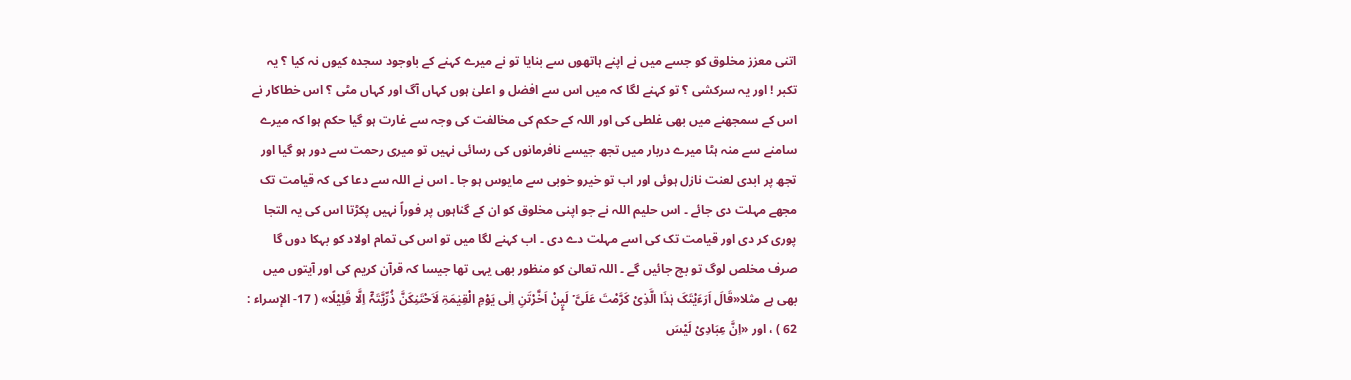اتنی معزز مخلوق کو جسے میں نے اپنے ہاتھوں سے بنایا تو نے میرے کہنے کے باوجود سجدہ کیوں نہ کیا ؟ یہ تکبر ! اور یہ سرکشی ؟ تو کہنے لگا کہ میں اس سے افضل و اعلیٰ ہوں کہاں آگ اور کہاں مٹی ؟ اس خطاکار نے اس کے سمجھنے میں بھی غلطی کی اور اللہ کے حکم کی مخالفت کی وجہ سے غارت ہو گیا حکم ہوا کہ میرے سامنے سے منہ ہٹا میرے دربار میں تجھ جیسے نافرمانوں کی رسائی نہیں تو میری رحمت سے دور ہو گیا اور تجھ پر ابدی لعنت نازل ہوئی اور اب تو خیرو خوبی سے مایوس ہو جا ۔ اس نے اللہ سے دعا کی کہ قیامت تک مجھے مہلت دی جائے ۔ اس حلیم اللہ نے جو اپنی مخلوق کو ان کے گناہوں پر فوراً نہیں پکڑتا اس کی یہ التجا پوری کر دی اور قیامت تک کی اسے مہلت دے دی ۔ اب کہنے لگا میں تو اس کی تمام اولاد کو بہکا دوں گا صرف مخلص لوگ تو بچ جائیں گے ۔ اللہ تعالیٰ کو منظور بھی یہی تھا جیسا کہ قرآن کریم کی اور آیتوں میں بھی ہے مثلا«قَالَ اَرَءَیْتَکَ ہٰذَا الَّذِیْ کَرَّمْتَ عَلَیَّ ۡ لَیِٕنْ اَخَّرْتَنِ اِلٰی یَوْمِ الْقِیٰمَۃِ لَاَحْتَنِکَنَّ ذُرِّیَّتَہٗٓ اِلَّا قَلِیْلًا» ( 17- الإسراء : 62 ) ، اور «اِنَّ عِبَادِیْ لَیْسَ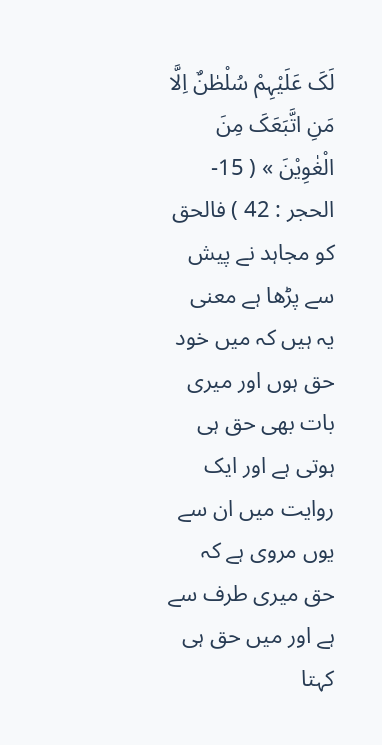لَکَ عَلَیْہِمْ سُلْطٰنٌ اِلَّا مَنِ اتَّبَعَکَ مِنَ الْغٰوِیْنَ » ( 15- الحجر : 42 ) فالحق کو مجاہد نے پیش سے پڑھا ہے معنی یہ ہیں کہ میں خود حق ہوں اور میری بات بھی حق ہی ہوتی ہے اور ایک روایت میں ان سے یوں مروی ہے کہ حق میری طرف سے ہے اور میں حق ہی کہتا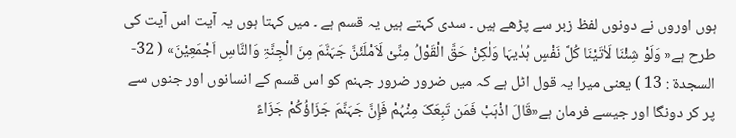ہوں اوروں نے دونوں لفظ زبر سے پڑھے ہیں ۔ سدی کہتے ہیں یہ قسم ہے ۔ میں کہتا ہوں یہ آیت اس آیت کی طرح ہے« وَلَوْ شِئْنَا لَاٰتَیْنَا کُلَّ نَفْسٍ ہُدٰیہَا وَلٰکِنْ حَقَّ الْقَوْلُ مِنِّیْ لَاَمْلَئَنَّ جَہَنَّمَ مِنَ الْجِنَّۃِ وَالنَّاسِ اَجْمَعِیْنَ» ( 32- السجدۃ : 13 ) یعنی میرا یہ قول اٹل ہے کہ میں ضرور ضرور جہنم کو اس قسم کے انسانوں اور جنوں سے پر کر دونگا اور جیسے فرمان ہے«قَالَ اذْہَبْ فَمَن تَبِعَکَ مِنْہُمْ فَإِنَّ جَہَنَّمَ جَزَاؤُکُمْ جَزَاءً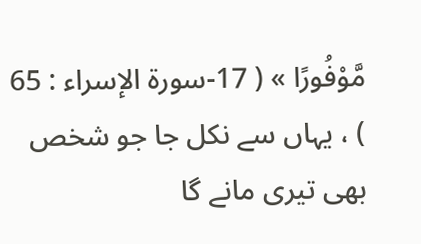مَّوْفُورًا » ( 17-سورۃ الإسراء : 65 ) ، یہاں سے نکل جا جو شخص بھی تیری مانے گا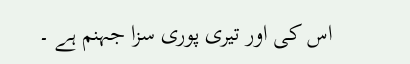اس کی اور تیری پوری سزا جہنم ہے ۔